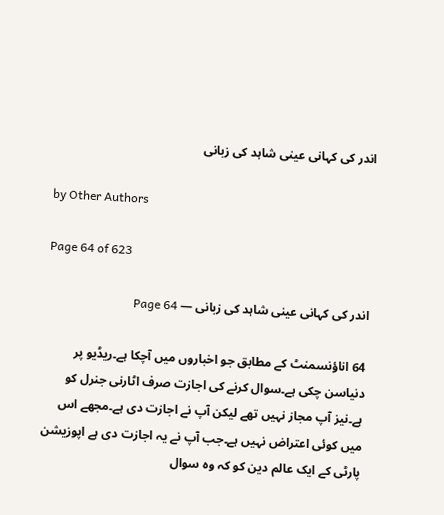اندر کی کہانی عینی شاہد کی زبانی

by Other Authors

Page 64 of 623

اندر کی کہانی عینی شاہد کی زبانی — Page 64

64 اناؤنسمنٹ کے مطابق جو اخباروں میں آچکا ہے۔ریڈیو پر دنیاسن چکی ہے۔سوال کرنے کی اجازت صرف اٹارنی جنرل کو ہے۔نیز آپ مجاز نہیں تھے لیکن آپ نے اجازت دی ہے۔مجھے اس میں کوئی اعتراض نہیں ہے۔جب آپ نے یہ اجازت دی ہے اپوزیشن پارٹی کے ایک عالم دین کو کہ وہ سوال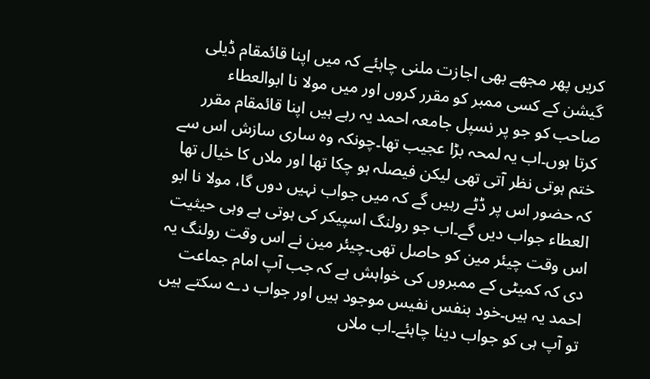کریں پھر مجھے بھی اجازت ملنی چاہئے کہ میں اپنا قائمقام ڈیلی گیشن کے کسی ممبر کو مقرر کروں اور میں مولا نا ابوالعطاء صاحب کو جو پر نسپل جامعہ احمد یہ رہے ہیں اپنا قائمقام مقرر کرتا ہوں۔اب یہ لمحہ بڑا عجیب تھا۔چونکہ وہ ساری سازش اس سے ختم ہوتی نظر آتی تھی لیکن فیصلہ ہو چکا تھا اور ملاں کا خیال تھا کہ حضور اس پر ڈٹے رہیں گے کہ میں جواب نہیں دوں گا، مولا نا ابو العطاء جواب دیں گے۔اب جو رولنگ اسپیکر کی ہوتی ہے وہی حیثیت اس وقت چیئر مین کو حاصل تھی۔چیئر مین نے اس وقت رولنگ یہ دی کہ کمیٹی کے ممبروں کی خواہش ہے کہ جب آپ امام جماعت احمد یہ ہیں۔خود بنفس نفیس موجود ہیں اور جواب دے سکتے ہیں تو آپ ہی کو جواب دینا چاہئے۔اب ملاں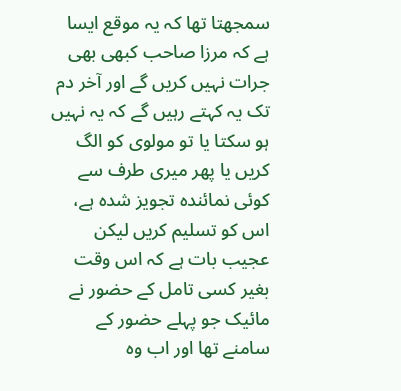سمجھتا تھا کہ یہ موقع ایسا ہے کہ مرزا صاحب کبھی بھی جرات نہیں کریں گے اور آخر دم تک یہ کہتے رہیں گے کہ یہ نہیں ہو سکتا یا تو مولوی کو الگ کریں یا پھر میری طرف سے کوئی نمائندہ تجویز شدہ ہے، اس کو تسلیم کریں لیکن عجیب بات ہے کہ اس وقت بغیر کسی تامل کے حضور نے مائیک جو پہلے حضور کے سامنے تھا اور اب وہ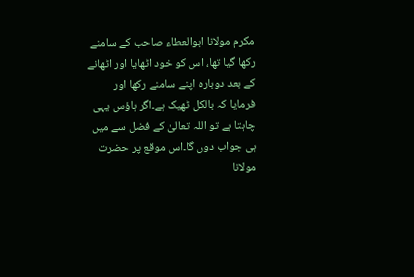مکرم مولانا ابوالعطاء صاحب کے سامنے رکھا گیا تھا، اس کو خود اٹھایا اور اٹھانے کے بعد دوبارہ اپنے سامنے رکھا اور فرمایا کہ بالکل ٹھیک ہے۔اگر ہاؤس یہی چاہتا ہے تو اللہ تعالیٰ کے فضل سے میں ہی جواب دوں گا۔اس موقع پر حضرت مولانا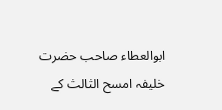ابوالعطاء صاحب حضرت خلیفہ امسح الثالث کے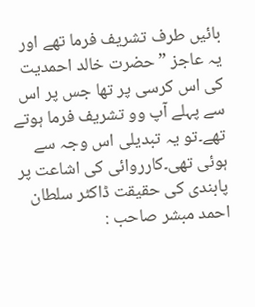بائیں طرف تشریف فرما تھے اور یہ عاجز ” حضرت خالد احمدیت کی اس کرسی پر تھا جس پر اس سے پہلے آپ وو تشریف فرما ہوتے تھے۔تو یہ تبدیلی اس وجہ سے ہوئی تھی۔کارروائی کی اشاعت پر پابندی کی حقیقت ڈاکٹر سلطان احمد مبشر صاحب :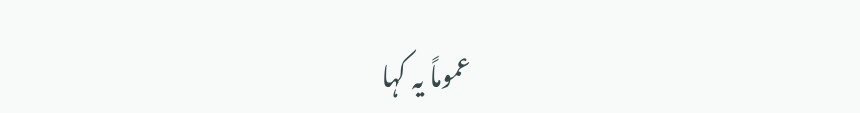عموماً یہ کہا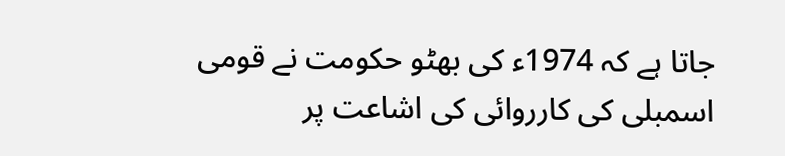جاتا ہے کہ 1974ء کی بھٹو حکومت نے قومی اسمبلی کی کارروائی کی اشاعت پر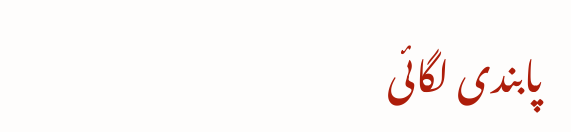پابندی لگائی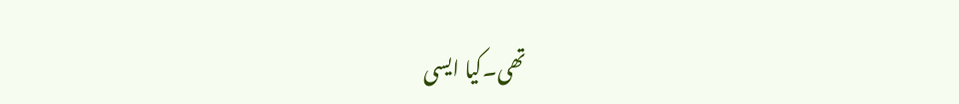تھی۔کیا ایسی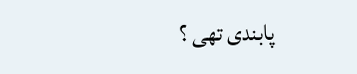پابندی تھی ؟